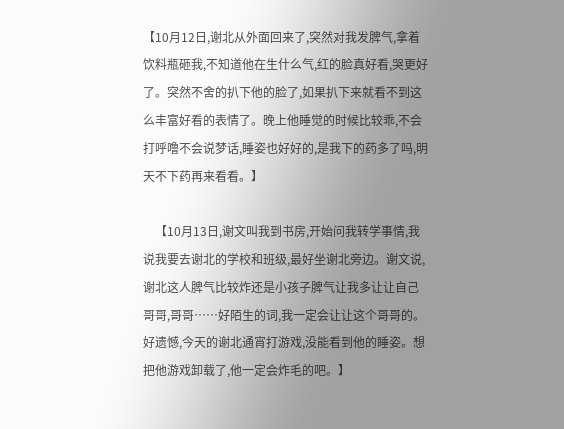【10月12日,谢北从外面回来了,突然对我发脾气,拿着饮料瓶砸我,不知道他在生什么气,红的脸真好看,哭更好了。突然不舍的扒下他的脸了,如果扒下来就看不到这么丰富好看的表情了。晚上他睡觉的时候比较乖,不会打呼噜不会说梦话,睡姿也好好的,是我下的药多了吗,明天不下药再来看看。】

    【10月13日,谢文叫我到书房,开始问我转学事情,我说我要去谢北的学校和班级,最好坐谢北旁边。谢文说,谢北这人脾气比较炸还是小孩子脾气让我多让让自己哥哥,哥哥……好陌生的词,我一定会让让这个哥哥的。好遗憾,今天的谢北通宵打游戏,没能看到他的睡姿。想把他游戏卸载了,他一定会炸毛的吧。】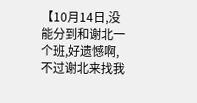【10月14日,没能分到和谢北一个班,好遗憾啊,不过谢北来找我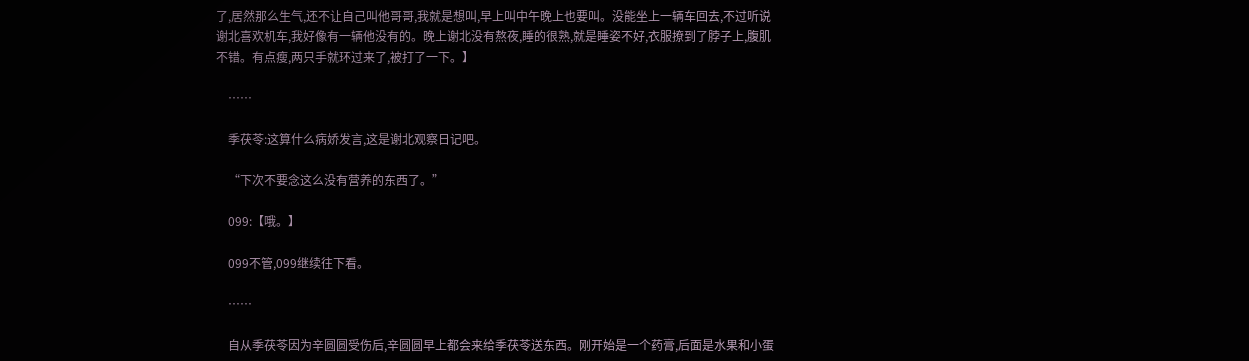了,居然那么生气,还不让自己叫他哥哥,我就是想叫,早上叫中午晚上也要叫。没能坐上一辆车回去,不过听说谢北喜欢机车,我好像有一辆他没有的。晚上谢北没有熬夜,睡的很熟,就是睡姿不好,衣服撩到了脖子上,腹肌不错。有点瘦,两只手就环过来了,被打了一下。】

    ……

    季茯苓:这算什么病娇发言,这是谢北观察日记吧。

    “下次不要念这么没有营养的东西了。”

    099:【哦。】

    099不管,099继续往下看。

    ……

    自从季茯苓因为辛圆圆受伤后,辛圆圆早上都会来给季茯苓送东西。刚开始是一个药膏,后面是水果和小蛋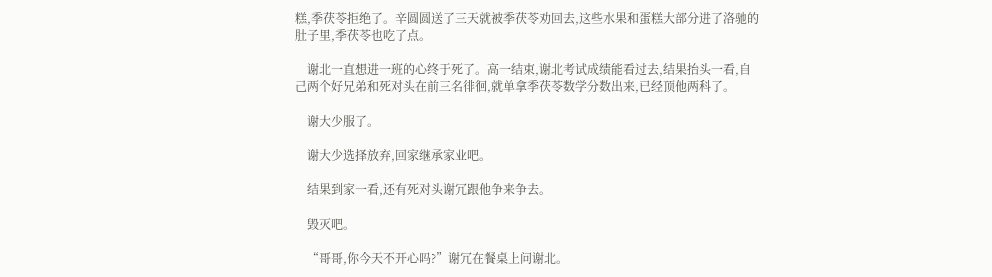糕,季茯苓拒绝了。辛圆圆送了三天就被季茯苓劝回去,这些水果和蛋糕大部分进了洛驰的肚子里,季茯苓也吃了点。

    谢北一直想进一班的心终于死了。高一结束,谢北考试成绩能看过去,结果抬头一看,自己两个好兄弟和死对头在前三名徘徊,就单拿季茯苓数学分数出来,已经顶他两科了。

    谢大少服了。

    谢大少选择放弃,回家继承家业吧。

    结果到家一看,还有死对头谢冗跟他争来争去。

    毁灭吧。

    “哥哥,你今天不开心吗?”谢冗在餐桌上问谢北。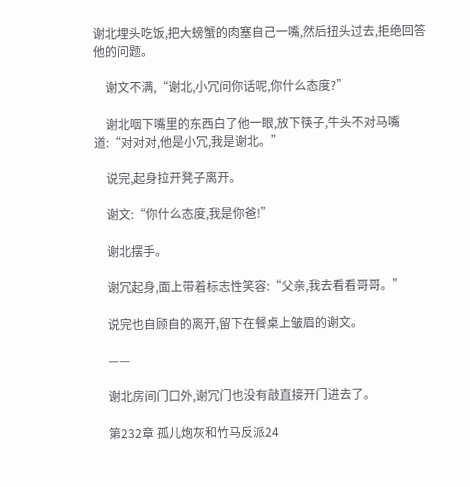谢北埋头吃饭,把大螃蟹的肉塞自己一嘴,然后扭头过去,拒绝回答他的问题。

    谢文不满,“谢北,小冗问你话呢,你什么态度?”

    谢北咽下嘴里的东西白了他一眼,放下筷子,牛头不对马嘴道:“对对对,他是小冗,我是谢北。”

    说完,起身拉开凳子离开。

    谢文:“你什么态度,我是你爸!”

    谢北摆手。

    谢冗起身,面上带着标志性笑容:“父亲,我去看看哥哥。”

    说完也自顾自的离开,留下在餐桌上皱眉的谢文。

    ——

    谢北房间门口外,谢冗门也没有敲直接开门进去了。

    第232章 孤儿炮灰和竹马反派24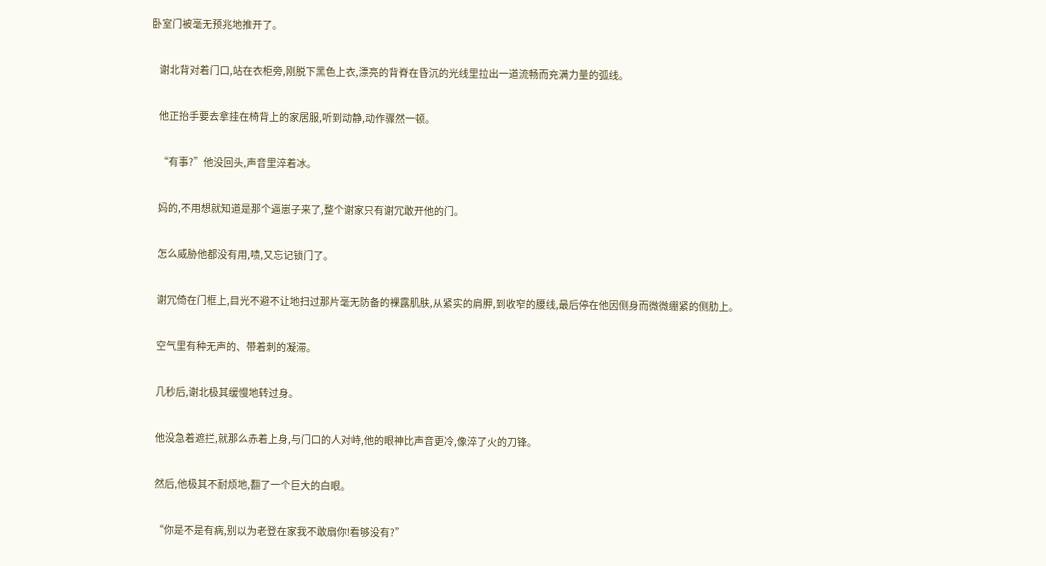卧室门被毫无预兆地推开了。

    谢北背对着门口,站在衣柜旁,刚脱下黑色上衣,漂亮的背脊在昏沉的光线里拉出一道流畅而充满力量的弧线。

    他正抬手要去拿挂在椅背上的家居服,听到动静,动作骤然一顿。

    “有事?”他没回头,声音里淬着冰。

    妈的,不用想就知道是那个逼崽子来了,整个谢家只有谢冗敢开他的门。

    怎么威胁他都没有用,啧,又忘记锁门了。

    谢冗倚在门框上,目光不避不让地扫过那片毫无防备的裸露肌肤,从紧实的肩胛,到收窄的腰线,最后停在他因侧身而微微绷紧的侧肋上。

    空气里有种无声的、带着刺的凝滞。

    几秒后,谢北极其缓慢地转过身。

    他没急着遮拦,就那么赤着上身,与门口的人对峙,他的眼神比声音更冷,像淬了火的刀锋。

    然后,他极其不耐烦地,翻了一个巨大的白眼。

    “你是不是有病,别以为老登在家我不敢扇你!看够没有?”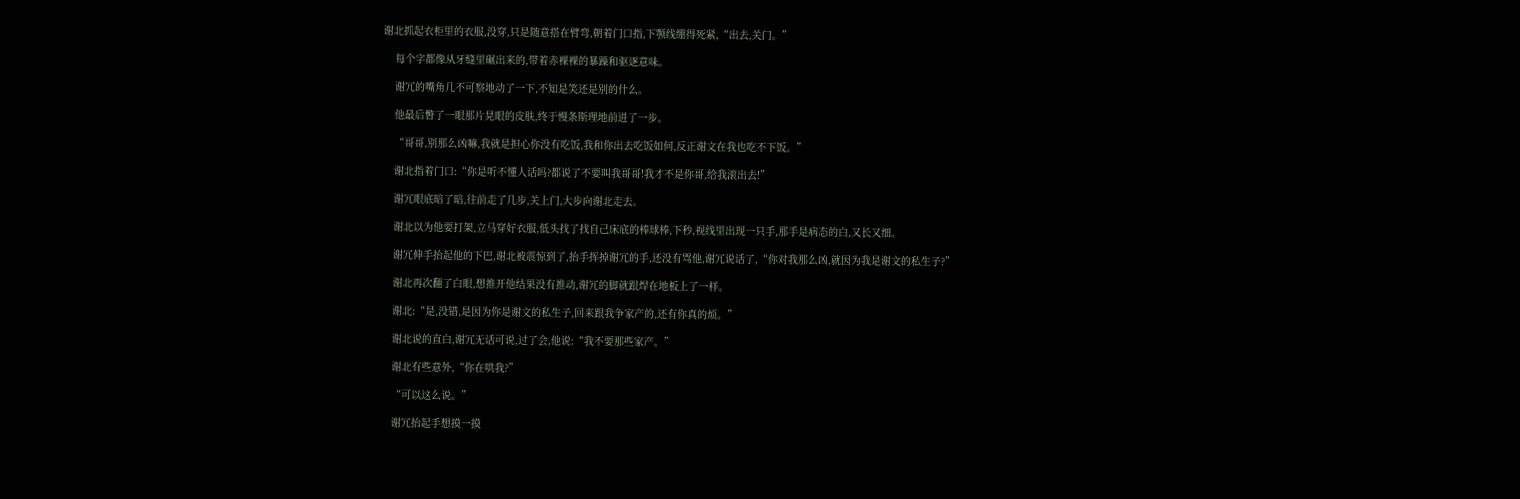谢北抓起衣柜里的衣服,没穿,只是随意搭在臂弯,朝着门口指,下颚线绷得死紧,“出去,关门。”

    每个字都像从牙缝里碾出来的,带着赤裸裸的暴躁和驱逐意味。

    谢冗的嘴角几不可察地动了一下,不知是笑还是别的什么。

    他最后瞥了一眼那片晃眼的皮肤,终于慢条斯理地前进了一步。

    “哥哥,别那么凶嘛,我就是担心你没有吃饭,我和你出去吃饭如何,反正谢文在我也吃不下饭。”

    谢北指着门口:“你是听不懂人话吗?都说了不要叫我哥哥!我才不是你哥,给我滚出去!”

    谢冗眼底暗了暗,往前走了几步,关上门,大步向谢北走去。

    谢北以为他要打架,立马穿好衣服,低头找了找自己床底的棒球棒,下秒,视线里出现一只手,那手是病态的白,又长又细。

    谢冗伸手抬起他的下巴,谢北被震惊到了,抬手挥掉谢冗的手,还没有骂他,谢冗说话了,“你对我那么凶,就因为我是谢文的私生子?”

    谢北再次翻了白眼,想推开他结果没有推动,谢冗的脚就跟焊在地板上了一样。

    谢北:“是,没错,是因为你是谢文的私生子,回来跟我争家产的,还有你真的烦。”

    谢北说的直白,谢冗无话可说,过了会,他说:“我不要那些家产。”

    谢北有些意外,“你在哄我?”

    “可以这么说。”

    谢冗抬起手想摸一摸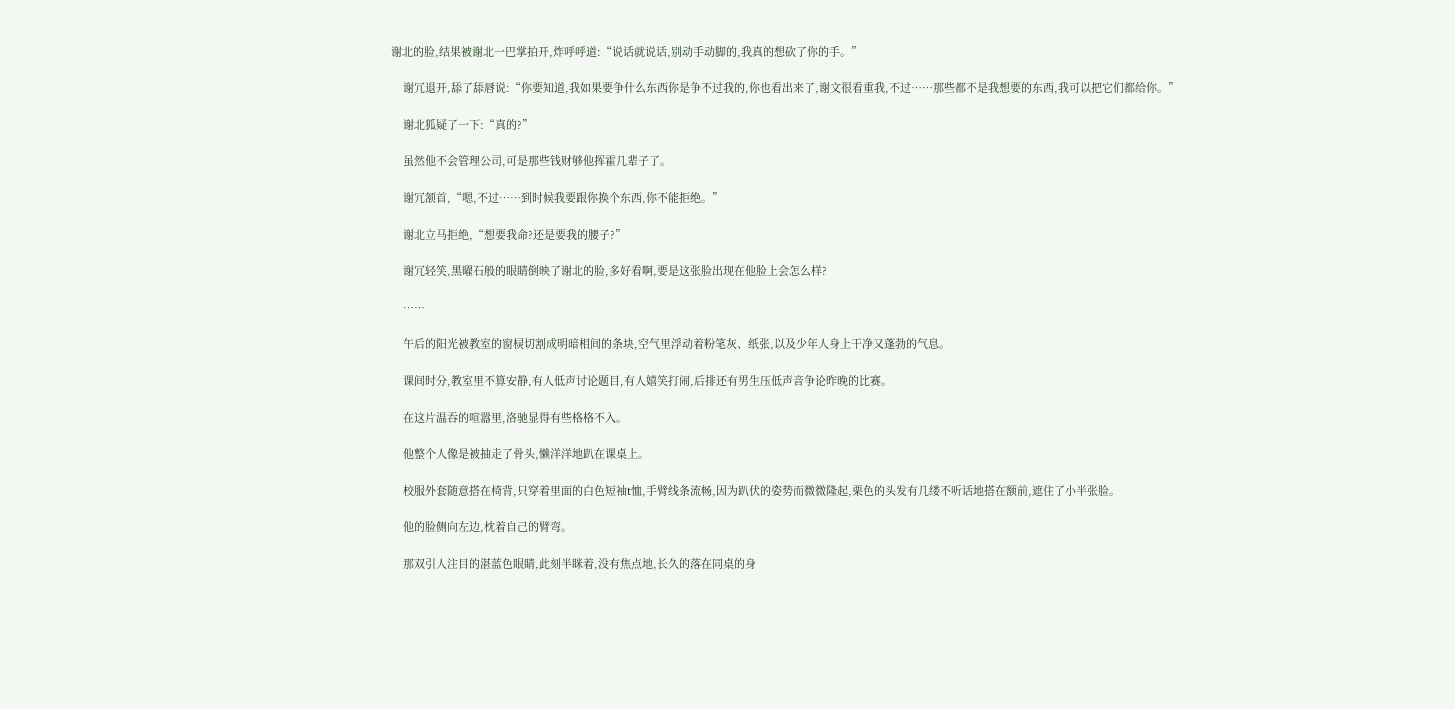谢北的脸,结果被谢北一巴掌拍开,炸呼呼道:“说话就说话,别动手动脚的,我真的想砍了你的手。”

    谢冗退开,舔了舔唇说:“你要知道,我如果要争什么东西你是争不过我的,你也看出来了,谢文很看重我,不过……那些都不是我想要的东西,我可以把它们都给你。”

    谢北狐疑了一下:“真的?”

    虽然他不会管理公司,可是那些钱财够他挥霍几辈子了。

    谢冗颔首,“嗯,不过……到时候我要跟你换个东西,你不能拒绝。”

    谢北立马拒绝,“想要我命?还是要我的腰子?”

    谢冗轻笑,黑曜石般的眼睛倒映了谢北的脸,多好看啊,要是这张脸出现在他脸上会怎么样?

    ……

    午后的阳光被教室的窗棂切割成明暗相间的条块,空气里浮动着粉笔灰、纸张,以及少年人身上干净又蓬勃的气息。

    课间时分,教室里不算安静,有人低声讨论题目,有人嬉笑打闹,后排还有男生压低声音争论昨晚的比赛。

    在这片温吞的喧嚣里,洛驰显得有些格格不入。

    他整个人像是被抽走了骨头,懒洋洋地趴在课桌上。

    校服外套随意搭在椅背,只穿着里面的白色短袖t恤,手臂线条流畅,因为趴伏的姿势而微微隆起,栗色的头发有几缕不听话地搭在额前,遮住了小半张脸。

    他的脸侧向左边,枕着自己的臂弯。

    那双引人注目的湛蓝色眼睛,此刻半眯着,没有焦点地,长久的落在同桌的身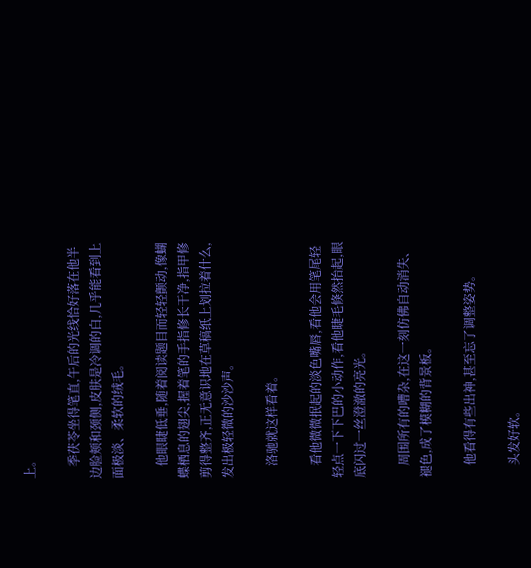上。

    季茯苓坐得笔直,午后的光线恰好落在他半边脸颊和颈侧,皮肤是冷调的白,几乎能看到上面极淡、柔软的绒毛。

    他眼睫低垂,随着阅读题目而轻轻颤动,像蝴蝶栖息的翅尖,握着笔的手指修长干净,指甲修剪得整齐,正无意识地在草稿纸上划拉着什么,发出极轻微的沙沙声。

    洛驰就这样看着。

    看他微微抿起的淡色嘴唇,看他会用笔尾轻轻点一下下巴的小动作,看他睫毛倏然抬起,眼底闪过一丝澄澈的亮光。

    周围所有的嘈杂,在这一刻仿佛自动消失、褪色,成了模糊的背景板。

    他看得有些出神,甚至忘了调整姿势。

    头发好软。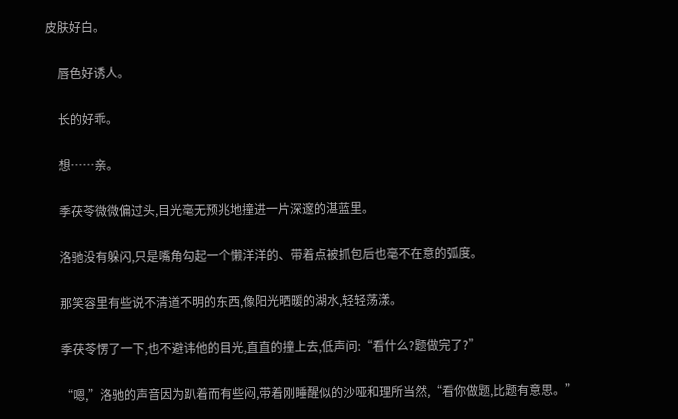皮肤好白。

    唇色好诱人。

    长的好乖。

    想……亲。

    季茯苓微微偏过头,目光毫无预兆地撞进一片深邃的湛蓝里。

    洛驰没有躲闪,只是嘴角勾起一个懒洋洋的、带着点被抓包后也毫不在意的弧度。

    那笑容里有些说不清道不明的东西,像阳光晒暖的湖水,轻轻荡漾。

    季茯苓愣了一下,也不避讳他的目光,直直的撞上去,低声问:“看什么?题做完了?”

    “嗯,”洛驰的声音因为趴着而有些闷,带着刚睡醒似的沙哑和理所当然,“看你做题,比题有意思。”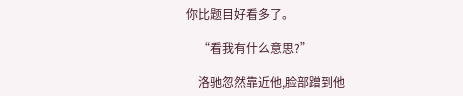你比题目好看多了。

    “看我有什么意思?”

    洛驰忽然靠近他,脸部蹭到他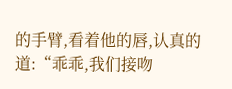的手臂,看着他的唇,认真的道:“乖乖,我们接吻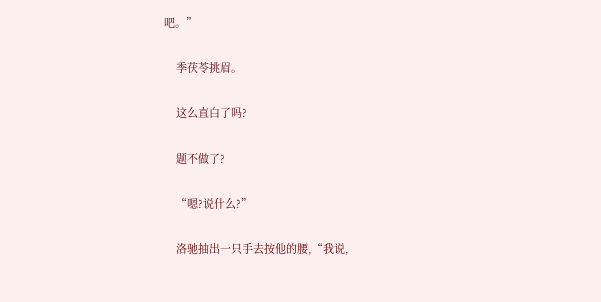吧。”

    季茯苓挑眉。

    这么直白了吗?

    题不做了?

    “嗯?说什么?”

    洛驰抽出一只手去按他的腰,“我说,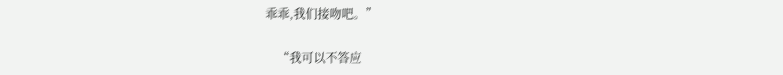乖乖,我们接吻吧。”

    “我可以不答应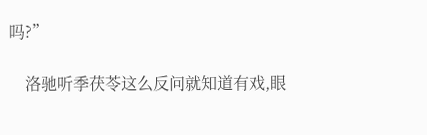吗?”

    洛驰听季茯苓这么反问就知道有戏,眼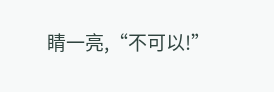睛一亮,“不可以!”